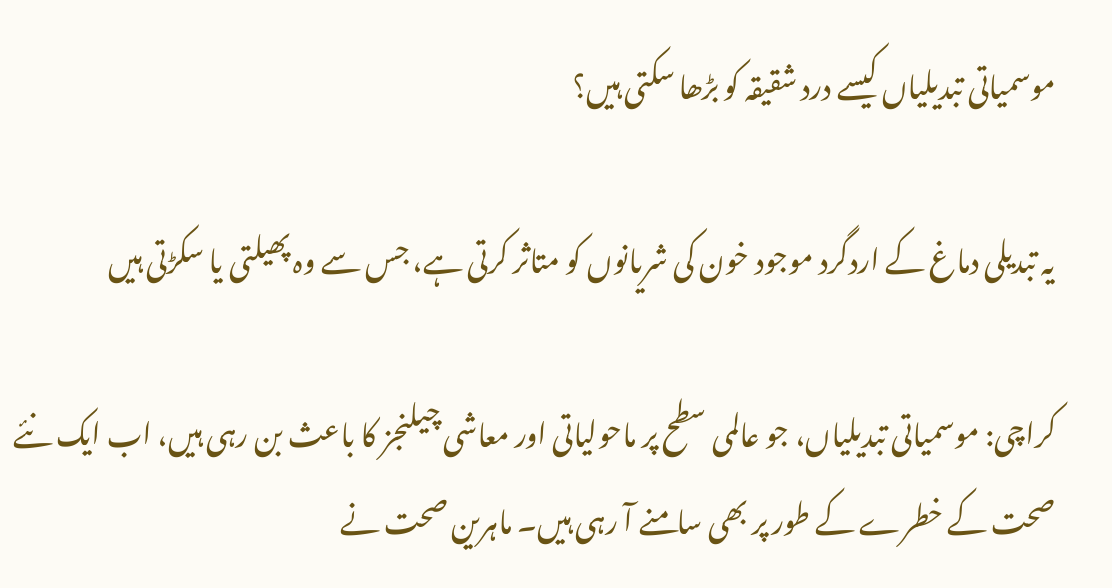موسمیاتی تبدیلیاں کیسے درد شقیقہ کو بڑھا سکتی ہیں؟

یہ تبدیلی دماغ کے اردگرد موجود خون کی شریانوں کو متاثر کرتی ہے، جس سے وہ پھیلتی یا سکڑتی ہیں

کراچی: موسمیاتی تبدیلیاں، جو عالمی سطح پر ماحولیاتی اور معاشی چیلنجز کا باعث بن رہی ہیں، اب ایک نئے صحت کے خطرے کے طور پر بھی سامنے آ رہی ہیں۔ ماہرین صحت نے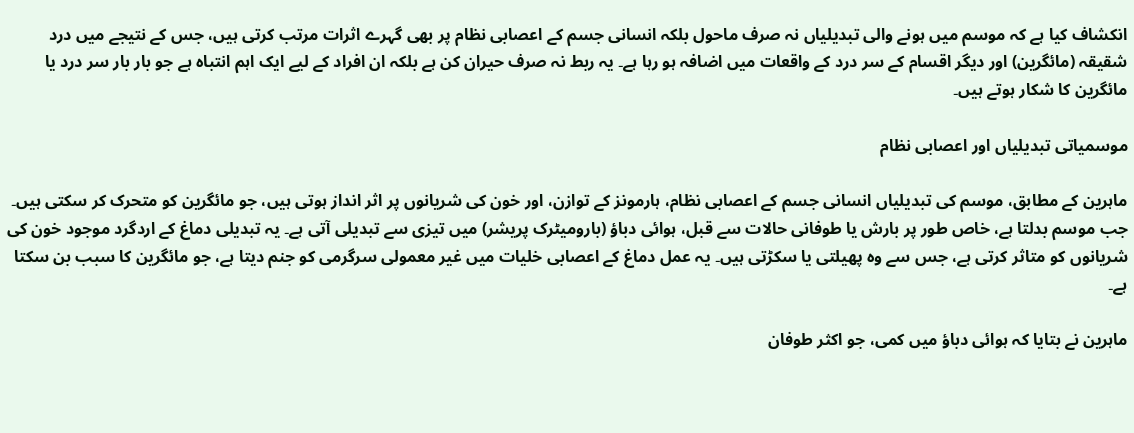انکشاف کیا ہے کہ موسم میں ہونے والی تبدیلیاں نہ صرف ماحول بلکہ انسانی جسم کے اعصابی نظام پر بھی گہرے اثرات مرتب کرتی ہیں، جس کے نتیجے میں درد شقیقہ (مائگرین) اور دیگر اقسام کے سر درد کے واقعات میں اضافہ ہو رہا ہے۔ یہ ربط نہ صرف حیران کن ہے بلکہ ان افراد کے لیے ایک اہم انتباہ ہے جو بار بار سر درد یا مائگرین کا شکار ہوتے ہیں۔

موسمیاتی تبدیلیاں اور اعصابی نظام

ماہرین کے مطابق، موسم کی تبدیلیاں انسانی جسم کے اعصابی نظام، ہارمونز کے توازن، اور خون کی شریانوں پر اثر انداز ہوتی ہیں، جو مائگرین کو متحرک کر سکتی ہیں۔ جب موسم بدلتا ہے، خاص طور پر بارش یا طوفانی حالات سے قبل، ہوائی دباؤ (بارومیٹرک پریشر) میں تیزی سے تبدیلی آتی ہے۔ یہ تبدیلی دماغ کے اردگرد موجود خون کی شریانوں کو متاثر کرتی ہے، جس سے وہ پھیلتی یا سکڑتی ہیں۔ یہ عمل دماغ کے اعصابی خلیات میں غیر معمولی سرگرمی کو جنم دیتا ہے، جو مائگرین کا سبب بن سکتا ہے۔

ماہرین نے بتایا کہ ہوائی دباؤ میں کمی، جو اکثر طوفان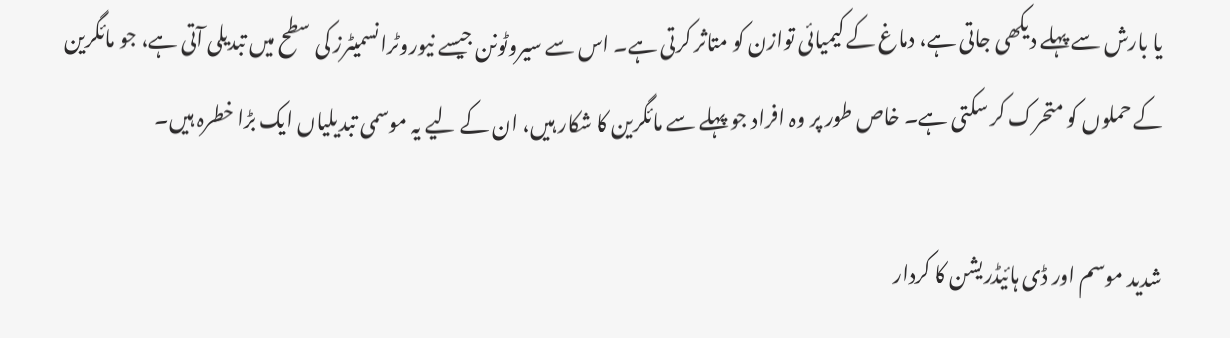یا بارش سے پہلے دیکھی جاتی ہے، دماغ کے کیمیائی توازن کو متاثر کرتی ہے۔ اس سے سیروٹونن جیسے نیوروٹرانسمیٹرز کی سطح میں تبدیلی آتی ہے، جو مائگرین کے حملوں کو متحرک کر سکتی ہے۔ خاص طور پر وہ افراد جو پہلے سے مائگرین کا شکار ہیں، ان کے لیے یہ موسمی تبدیلیاں ایک بڑا خطرہ ہیں۔

شدید موسم اور ڈی ہائیڈریشن کا کردار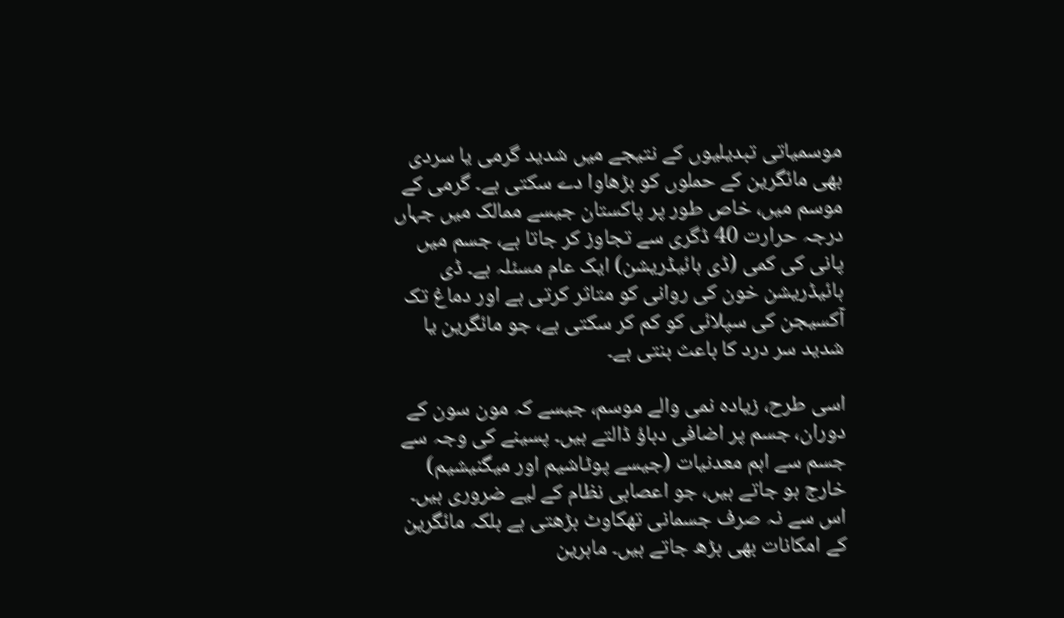موسمیاتی تبدیلیوں کے نتیجے میں شدید گرمی یا سردی بھی مائگرین کے حملوں کو بڑھاوا دے سکتی ہے۔ گرمی کے موسم میں، خاص طور پر پاکستان جیسے ممالک میں جہاں درجہ حرارت 40 ڈگری سے تجاوز کر جاتا ہے، جسم میں پانی کی کمی (ڈی ہائیڈریشن) ایک عام مسئلہ ہے۔ ڈی ہائیڈریشن خون کی روانی کو متاثر کرتی ہے اور دماغ تک آکسیجن کی سپلائی کو کم کر سکتی ہے، جو مائگرین یا شدید سر درد کا باعث بنتی ہے۔

اسی طرح، زیادہ نمی والے موسم، جیسے کہ مون سون کے دوران، جسم پر اضافی دباؤ ڈالتے ہیں۔ پسینے کی وجہ سے جسم سے اہم معدنیات (جیسے پوٹاشیم اور میگنیشیم) خارج ہو جاتے ہیں، جو اعصابی نظام کے لیے ضروری ہیں۔ اس سے نہ صرف جسمانی تھکاوٹ بڑھتی ہے بلکہ مائگرین کے امکانات بھی بڑھ جاتے ہیں۔ ماہرین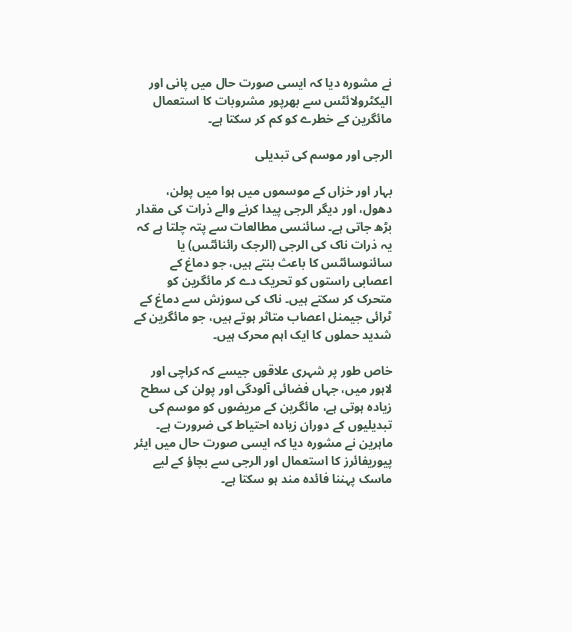نے مشورہ دیا کہ ایسی صورت حال میں پانی اور الیکٹرولائٹس سے بھرپور مشروبات کا استعمال مائگرین کے خطرے کو کم کر سکتا ہے۔

الرجی اور موسم کی تبدیلی

بہار اور خزاں کے موسموں میں ہوا میں پولن، دھول، اور دیگر الرجی پیدا کرنے والے ذرات کی مقدار بڑھ جاتی ہے۔ سائنسی مطالعات سے پتہ چلتا ہے کہ یہ ذرات ناک کی الرجی (الرجک رائنائٹس) یا سائنوسائٹس کا باعث بنتے ہیں، جو دماغ کے اعصابی راستوں کو تحریک دے کر مائگرین کو متحرک کر سکتے ہیں۔ ناک کی سوزش سے دماغ کے ٹرائی جیمنل اعصاب متاثر ہوتے ہیں، جو مائگرین کے شدید حملوں کا ایک اہم محرک ہیں۔

خاص طور پر شہری علاقوں جیسے کہ کراچی اور لاہور میں، جہاں فضائی آلودگی اور پولن کی سطح زیادہ ہوتی ہے، مائگرین کے مریضوں کو موسم کی تبدیلیوں کے دوران زیادہ احتیاط کی ضرورت ہے۔ ماہرین نے مشورہ دیا کہ ایسی صورت حال میں ایئر پیوریفائرز کا استعمال اور الرجی سے بچاؤ کے لیے ماسک پہننا فائدہ مند ہو سکتا ہے۔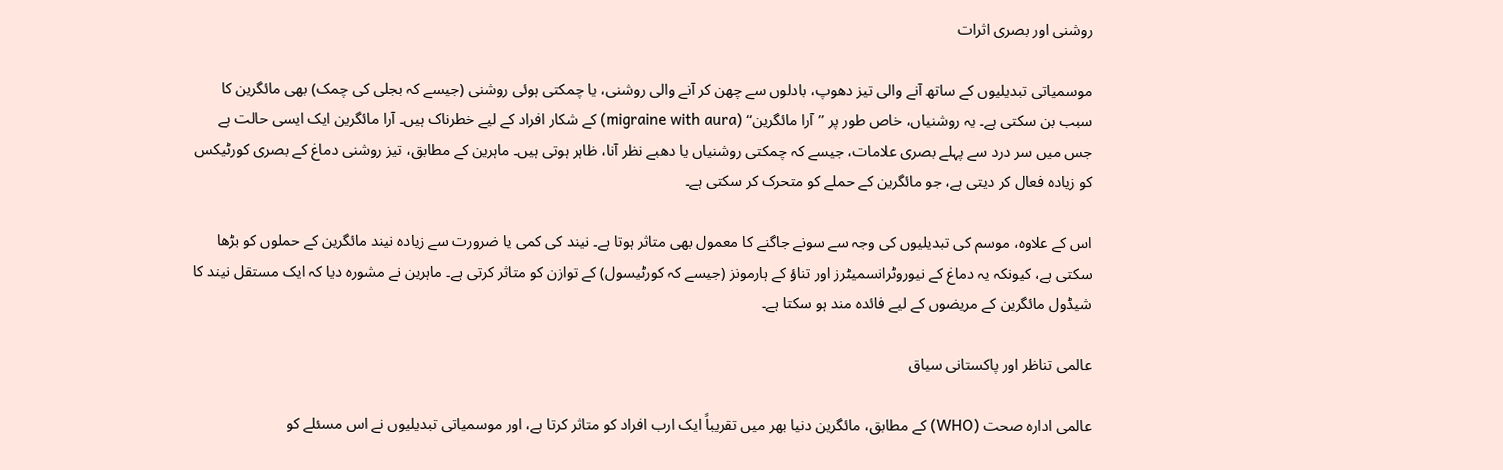روشنی اور بصری اثرات

موسمیاتی تبدیلیوں کے ساتھ آنے والی تیز دھوپ، بادلوں سے چھن کر آنے والی روشنی، یا چمکتی ہوئی روشنی (جیسے کہ بجلی کی چمک) بھی مائگرین کا سبب بن سکتی ہے۔ یہ روشنیاں، خاص طور پر ’’آرا مائگرین‘‘ (migraine with aura) کے شکار افراد کے لیے خطرناک ہیں۔ آرا مائگرین ایک ایسی حالت ہے جس میں سر درد سے پہلے بصری علامات، جیسے کہ چمکتی روشنیاں یا دھبے نظر آنا، ظاہر ہوتی ہیں۔ ماہرین کے مطابق، تیز روشنی دماغ کے بصری کورٹیکس کو زیادہ فعال کر دیتی ہے، جو مائگرین کے حملے کو متحرک کر سکتی ہے۔

اس کے علاوہ، موسم کی تبدیلیوں کی وجہ سے سونے جاگنے کا معمول بھی متاثر ہوتا ہے۔ نیند کی کمی یا ضرورت سے زیادہ نیند مائگرین کے حملوں کو بڑھا سکتی ہے، کیونکہ یہ دماغ کے نیوروٹرانسمیٹرز اور تناؤ کے ہارمونز (جیسے کہ کورٹیسول) کے توازن کو متاثر کرتی ہے۔ ماہرین نے مشورہ دیا کہ ایک مستقل نیند کا شیڈول مائگرین کے مریضوں کے لیے فائدہ مند ہو سکتا ہے۔

عالمی تناظر اور پاکستانی سیاق

عالمی ادارہ صحت (WHO) کے مطابق، مائگرین دنیا بھر میں تقریباً ایک ارب افراد کو متاثر کرتا ہے، اور موسمیاتی تبدیلیوں نے اس مسئلے کو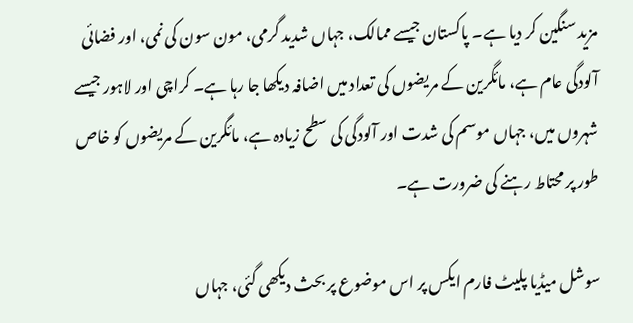مزید سنگین کر دیا ہے۔ پاکستان جیسے ممالک، جہاں شدید گرمی، مون سون کی نمی، اور فضائی آلودگی عام ہے، مائگرین کے مریضوں کی تعداد میں اضافہ دیکھا جا رہا ہے۔ کراچی اور لاہور جیسے شہروں میں، جہاں موسم کی شدت اور آلودگی کی سطح زیادہ ہے، مائگرین کے مریضوں کو خاص طور پر محتاط رہنے کی ضرورت ہے۔

سوشل میڈیا پلیٹ فارم ایکس پر اس موضوع پر بحث دیکھی گئی، جہاں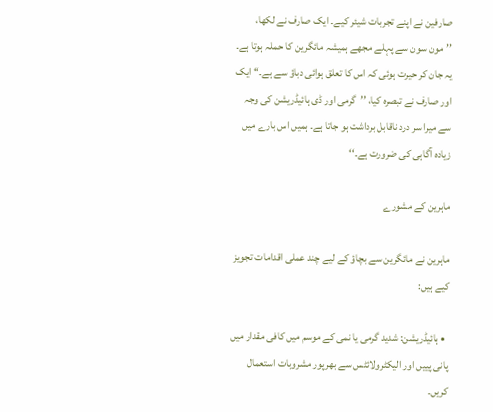صارفین نے اپنے تجربات شیئر کیے۔ ایک صارف نے لکھا، ’’مون سون سے پہلے مجھے ہمیشہ مائگرین کا حملہ ہوتا ہے۔ یہ جان کر حیرت ہوئی کہ اس کا تعلق ہوائی دباؤ سے ہے۔‘‘ ایک اور صارف نے تبصرہ کیا، ’’گرمی اور ڈی ہائیڈریشن کی وجہ سے میرا سر درد ناقابل برداشت ہو جاتا ہے۔ ہمیں اس بارے میں زیادہ آگاہی کی ضرورت ہے۔‘‘

ماہرین کے مشورے

ماہرین نے مائگرین سے بچاؤ کے لیے چند عملی اقدامات تجویز کیے ہیں:

  • ہائیڈریشن: شدید گرمی یا نمی کے موسم میں کافی مقدار میں پانی پییں اور الیکٹرولائٹس سے بھرپور مشروبات استعمال کریں۔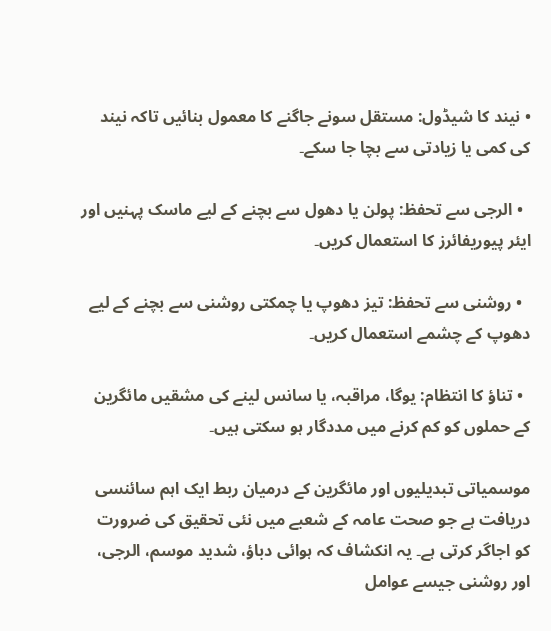• نیند کا شیڈول: مستقل سونے جاگنے کا معمول بنائیں تاکہ نیند کی کمی یا زیادتی سے بچا جا سکے۔

  • الرجی سے تحفظ: پولن یا دھول سے بچنے کے لیے ماسک پہنیں اور ایئر پیوریفائرز کا استعمال کریں۔

  • روشنی سے تحفظ: تیز دھوپ یا چمکتی روشنی سے بچنے کے لیے دھوپ کے چشمے استعمال کریں۔

  • تناؤ کا انتظام: یوگا، مراقبہ، یا سانس لینے کی مشقیں مائگرین کے حملوں کو کم کرنے میں مددگار ہو سکتی ہیں۔

موسمیاتی تبدیلیوں اور مائگرین کے درمیان ربط ایک اہم سائنسی دریافت ہے جو صحت عامہ کے شعبے میں نئی تحقیق کی ضرورت کو اجاگر کرتی ہے۔ یہ انکشاف کہ ہوائی دباؤ، شدید موسم، الرجی، اور روشنی جیسے عوامل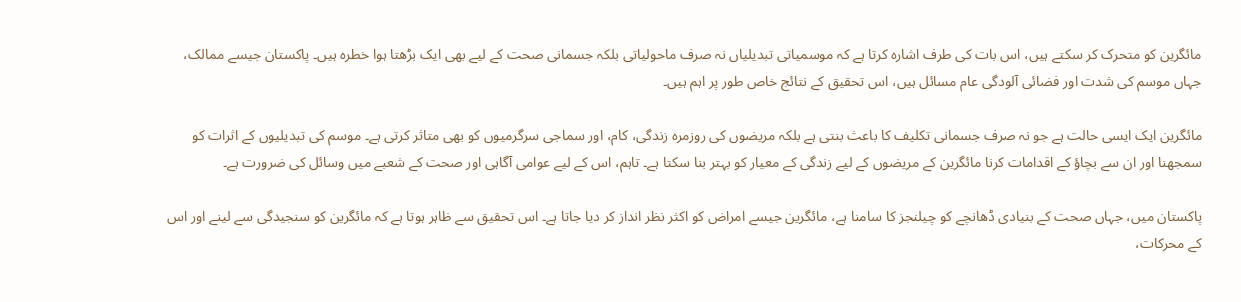مائگرین کو متحرک کر سکتے ہیں، اس بات کی طرف اشارہ کرتا ہے کہ موسمیاتی تبدیلیاں نہ صرف ماحولیاتی بلکہ جسمانی صحت کے لیے بھی ایک بڑھتا ہوا خطرہ ہیں۔ پاکستان جیسے ممالک، جہاں موسم کی شدت اور فضائی آلودگی عام مسائل ہیں، اس تحقیق کے نتائج خاص طور پر اہم ہیں۔

مائگرین ایک ایسی حالت ہے جو نہ صرف جسمانی تکلیف کا باعث بنتی ہے بلکہ مریضوں کی روزمرہ زندگی، کام، اور سماجی سرگرمیوں کو بھی متاثر کرتی ہے۔ موسم کی تبدیلیوں کے اثرات کو سمجھنا اور ان سے بچاؤ کے اقدامات کرنا مائگرین کے مریضوں کے لیے زندگی کے معیار کو بہتر بنا سکتا ہے۔ تاہم، اس کے لیے عوامی آگاہی اور صحت کے شعبے میں وسائل کی ضرورت ہے۔

پاکستان میں، جہاں صحت کے بنیادی ڈھانچے کو چیلنجز کا سامنا ہے، مائگرین جیسے امراض کو اکثر نظر انداز کر دیا جاتا ہے۔ اس تحقیق سے ظاہر ہوتا ہے کہ مائگرین کو سنجیدگی سے لینے اور اس کے محرکات،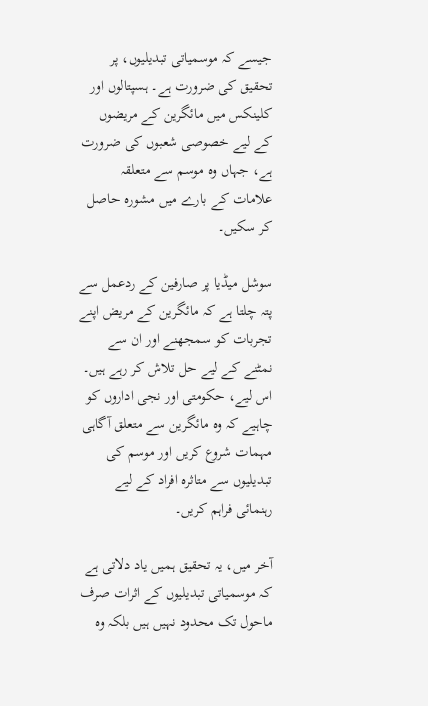جیسے کہ موسمیاتی تبدیلیوں، پر تحقیق کی ضرورت ہے۔ ہسپتالوں اور کلینکس میں مائگرین کے مریضوں کے لیے خصوصی شعبوں کی ضرورت ہے، جہاں وہ موسم سے متعلقہ علامات کے بارے میں مشورہ حاصل کر سکیں۔

سوشل میڈیا پر صارفین کے ردعمل سے پتہ چلتا ہے کہ مائگرین کے مریض اپنے تجربات کو سمجھنے اور ان سے نمٹنے کے لیے حل تلاش کر رہے ہیں۔ اس لیے، حکومتی اور نجی اداروں کو چاہیے کہ وہ مائگرین سے متعلق آگاہی مہمات شروع کریں اور موسم کی تبدیلیوں سے متاثرہ افراد کے لیے رہنمائی فراہم کریں۔

آخر میں، یہ تحقیق ہمیں یاد دلاتی ہے کہ موسمیاتی تبدیلیوں کے اثرات صرف ماحول تک محدود نہیں ہیں بلکہ وہ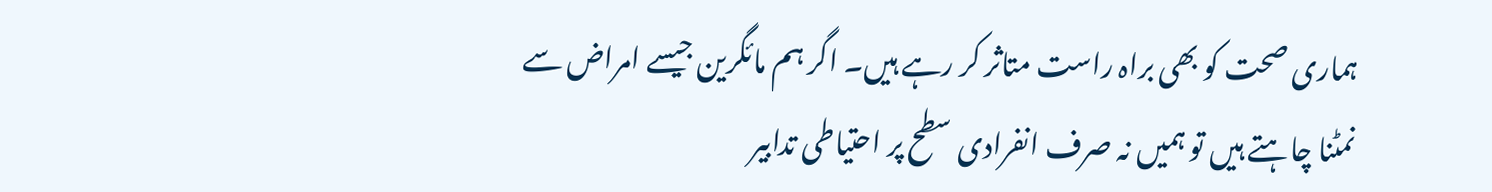ہماری صحت کو بھی براہ راست متاثر کر رہے ہیں۔ اگر ہم مائگرین جیسے امراض سے نمٹنا چاہتے ہیں تو ہمیں نہ صرف انفرادی سطح پر احتیاطی تدابیر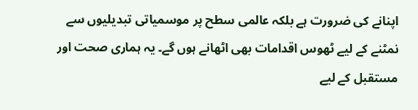اپنانے کی ضرورت ہے بلکہ عالمی سطح پر موسمیاتی تبدیلیوں سے نمٹنے کے لیے ٹھوس اقدامات بھی اٹھانے ہوں گے۔ یہ ہماری صحت اور مستقبل کے لیے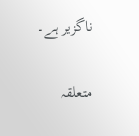ناگزیر ہے۔

متعلقہ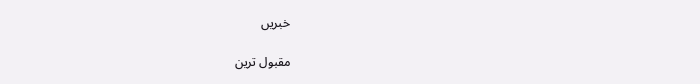خبریں

مقبول ترین